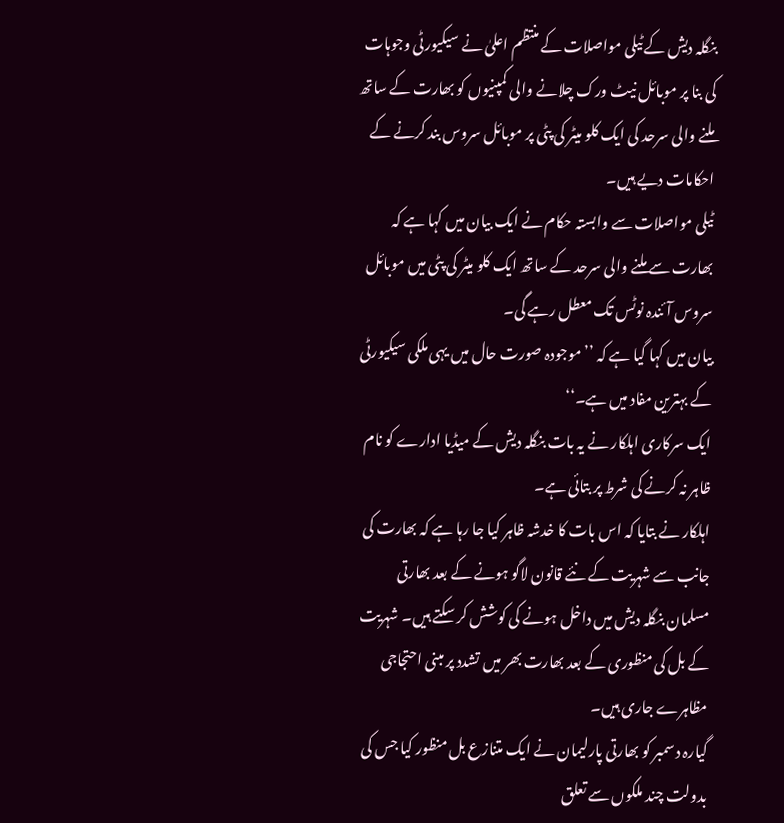بنگلہ دیش کے ٹیلی مواصلات کے منتظم اعلیٰ نے سیکیورٹی وجوہات کی بنا پر موبائل نیٹ ورک چلانے والی کمپنیوں کو بھارت کے ساتھ ملنے والی سرحد کی ایک کلو میٹر کی پٹی پر موبائل سروس بند کرنے کے احکامات دیے ہیں۔
ٹیلی مواصلات سے وابستہ حکام نے ایک بیان میں کہا ہے کہ بھارت سے ملنے والی سرحد کے ساتھ ایک کلو میٹر کی پٹی میں موبائل سروس آئندہ نوٹس تک معطل رہے گی۔
بیان میں کہا گیا ہے کہ ’’موجودہ صورت حال میں یہی ملکی سیکیورٹی کے بہترین مفاد میں ہے۔‘‘
ایک سرکاری اہلکار نے یہ بات بنگلہ دیش کے میڈیا ادارے کو نام ظاہر نہ کرنے کی شرط پر بتائی ہے۔
اہلکار نے بتایا کہ اس بات کا خدشہ ظاہر کیا جا رہا ہے کہ بھارت کی جانب سے شہریت کے نئے قانون لاگو ہونے کے بعد بھارتی مسلمان بنگلہ دیش میں داخل ہونے کی کوشش کر سکتے ہیں۔ شہریت کے بل کی منظوری کے بعد بھارت بھر میں تشدد پر مبنی احتجاجی مظاہرے جاری ہیں۔
گیارہ دسمبر کو بھارتی پارلیمان نے ایک متنازع بل منظور کیا جس کی بدولت چند ملکوں سے تعلق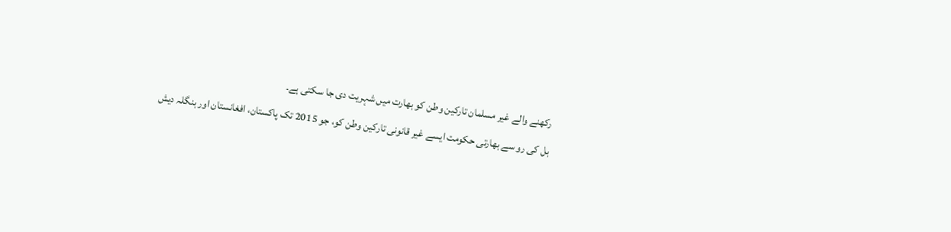رکھنے والے غیر مسلمان تارکین وطن کو بھارت میں شہریت دی جا سکتی ہے۔
بل کی رو سے بھارتی حکومت ایسے غیر قانونی تارکین وطن کو، جو 2015 تک پاکستان، افغانستان اور بنگلہ دیش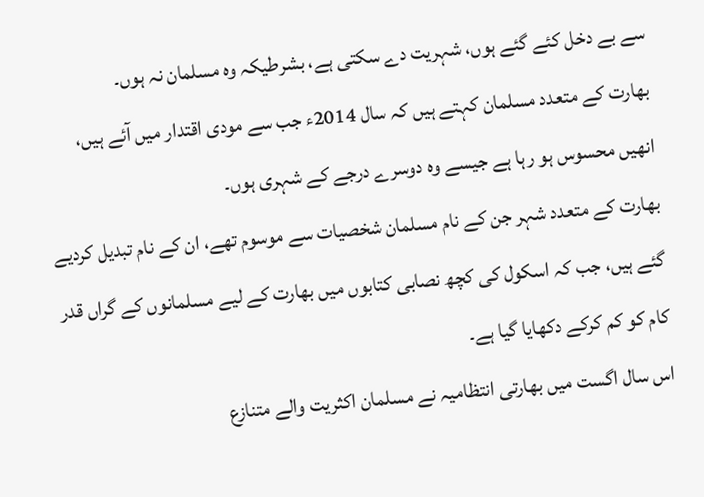سے بے دخل کئے گئے ہوں، شہریت دے سکتی ہے، بشرطیکہ وہ مسلمان نہ ہوں۔
بھارت کے متعدد مسلمان کہتے ہیں کہ سال 2014ء جب سے مودی اقتدار میں آئے ہیں، انھیں محسوس ہو رہا ہے جیسے وہ دوسرے درجے کے شہری ہوں۔
بھارت کے متعدد شہر جن کے نام مسلمان شخصیات سے موسوم تھے، ان کے نام تبدیل کردیے گئے ہیں، جب کہ اسکول کی کچھ نصابی کتابوں میں بھارت کے لیے مسلمانوں کے گراں قدر کام کو کم کرکے دکھایا گیا ہے۔
اس سال اگست میں بھارتی انتظامیہ نے مسلمان اکثریت والے متنازع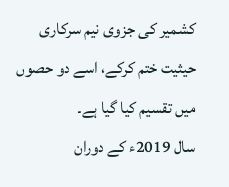کشمیر کی جزوی نیم سرکاری حیثیت ختم کرکے، اسے دو حصوں میں تقسیم کیا گیا ہے۔
سال 2019ء کے دوران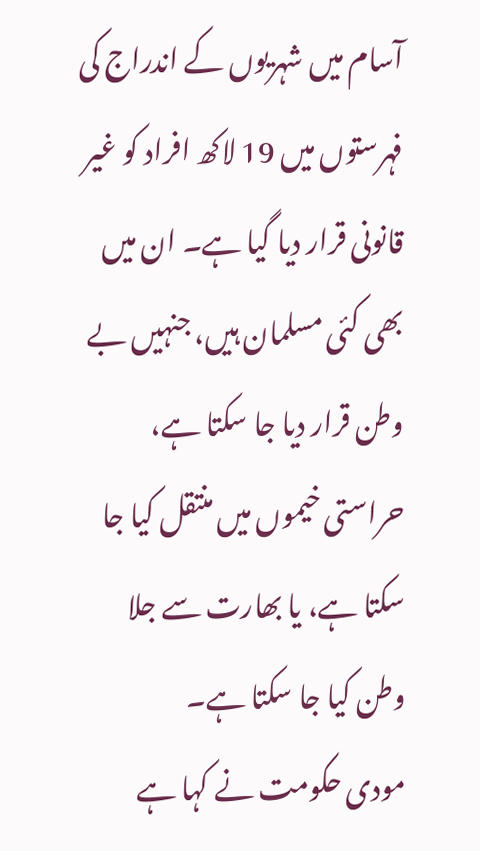آسام میں شہریوں کے اندراج کی فہرستوں میں 19 لاکھ افراد کو غیر قانونی قرار دیا گیا ہے۔ ان میں بھی کئی مسلمان ہیں، جنہیں بے وطن قرار دیا جا سکتا ہے، حراستی خیموں میں منتقل کیا جا سکتا ہے، یا بھارت سے جلا وطن کیا جا سکتا ہے۔
مودی حکومت نے کہا ہے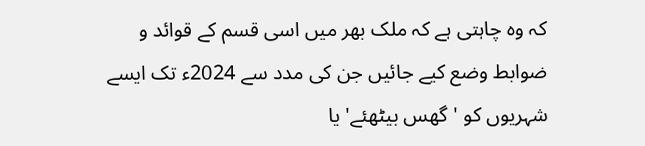کہ وہ چاہتی ہے کہ ملک بھر میں اسی قسم کے قوائد و ضوابط وضع کیے جائیں جن کی مدد سے 2024ء تک ایسے شہریوں کو 'گھس بیٹھئے' یا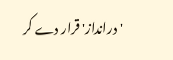'درانداز' قرار دے کر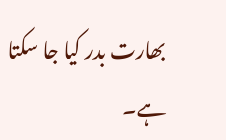بھارت بدر کیا جا سکتا ہے۔